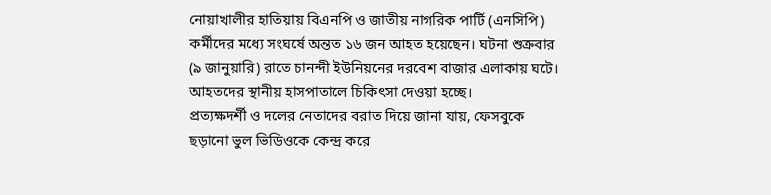নোয়াখালীর হাতিয়ায় বিএনপি ও জাতীয় নাগরিক পার্টি (এনসিপি) কর্মীদের মধ্যে সংঘর্ষে অন্তত ১৬ জন আহত হয়েছেন। ঘটনা শুক্রবার (৯ জানুয়ারি) রাতে চানন্দী ইউনিয়নের দরবেশ বাজার এলাকায় ঘটে। আহতদের স্থানীয় হাসপাতালে চিকিৎসা দেওয়া হচ্ছে।
প্রত্যক্ষদর্শী ও দলের নেতাদের বরাত দিয়ে জানা যায়, ফেসবুকে ছড়ানো ভুল ভিডিওকে কেন্দ্র করে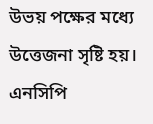উভয় পক্ষের মধ্যে উত্তেজনা সৃষ্টি হয়। এনসিপি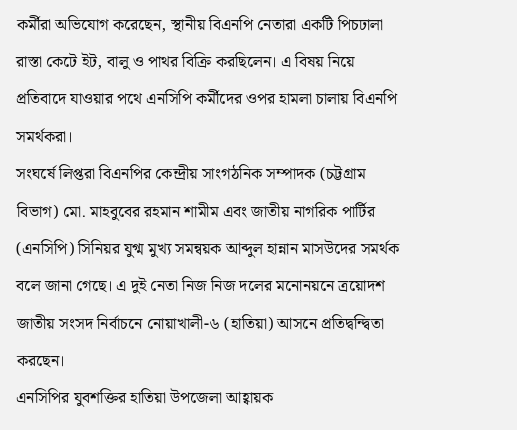কর্মীরা অভিযোগ করেছেন, স্থানীয় বিএনপি নেতারা একটি পিচঢালা রাস্তা কেটে ইট, বালু ও পাথর বিক্রি করছিলেন। এ বিষয় নিয়ে প্রতিবাদে যাওয়ার পথে এনসিপি কর্মীদের ওপর হামলা চালায় বিএনপি সমর্থকরা।
সংঘর্ষে লিপ্তরা বিএনপির কেন্দ্রীয় সাংগঠনিক সম্পাদক (চট্টগ্রাম বিভাগ) মো. মাহবুবের রহমান শামীম এবং জাতীয় নাগরিক পার্টির (এনসিপি) সিনিয়র যুগ্ম মুখ্য সমন্বয়ক আব্দুল হান্নান মাসউদের সমর্থক বলে জানা গেছে। এ দুই নেতা নিজ নিজ দলের মনোনয়নে ত্রয়োদশ জাতীয় সংসদ নির্বাচনে নোয়াখালী-৬ (হাতিয়া) আসনে প্রতিদ্বন্দ্বিতা করছেন।
এনসিপির যুবশক্তির হাতিয়া উপজেলা আহ্বায়ক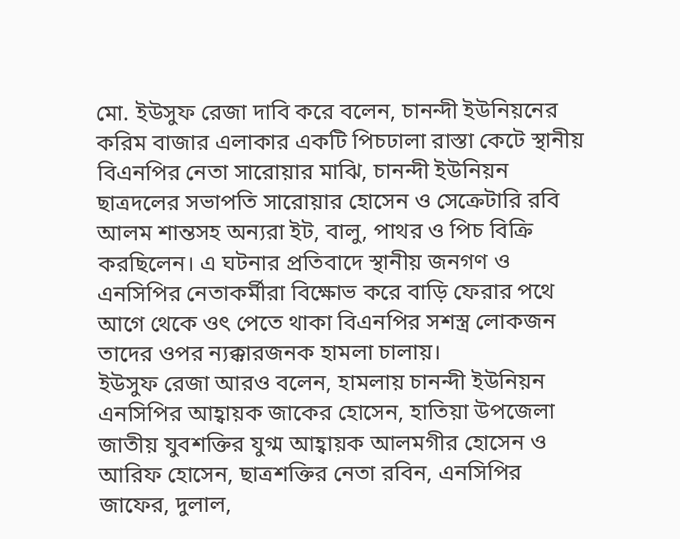মো. ইউসুফ রেজা দাবি করে বলেন, চানন্দী ইউনিয়নের করিম বাজার এলাকার একটি পিচঢালা রাস্তা কেটে স্থানীয় বিএনপির নেতা সারোয়ার মাঝি, চানন্দী ইউনিয়ন ছাত্রদলের সভাপতি সারোয়ার হোসেন ও সেক্রেটারি রবি আলম শান্তসহ অন্যরা ইট, বালু, পাথর ও পিচ বিক্রি করছিলেন। এ ঘটনার প্রতিবাদে স্থানীয় জনগণ ও এনসিপির নেতাকর্মীরা বিক্ষোভ করে বাড়ি ফেরার পথে আগে থেকে ওৎ পেতে থাকা বিএনপির সশস্ত্র লোকজন তাদের ওপর ন্যক্কারজনক হামলা চালায়।
ইউসুফ রেজা আরও বলেন, হামলায় চানন্দী ইউনিয়ন এনসিপির আহ্বায়ক জাকের হোসেন, হাতিয়া উপজেলা জাতীয় যুবশক্তির যুগ্ম আহ্বায়ক আলমগীর হোসেন ও আরিফ হোসেন, ছাত্রশক্তির নেতা রবিন, এনসিপির জাফের, দুলাল,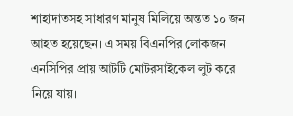শাহাদাতসহ সাধারণ মানুষ মিলিয়ে অন্তত ১০ জন আহত হয়েছেন। এ সময় বিএনপির লোকজন এনসিপির প্রায় আটটি মোটরসাইকেল লুট করে নিয়ে যায়।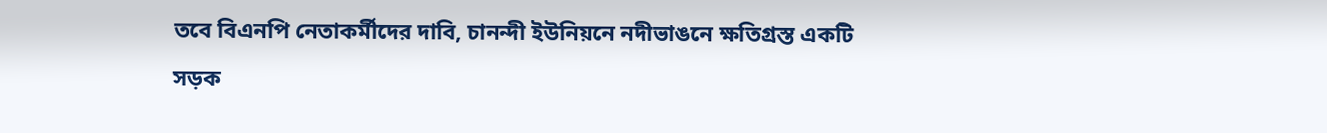তবে বিএনপি নেতাকর্মীদের দাবি, চানন্দী ইউনিয়নে নদীভাঙনে ক্ষতিগ্রস্ত একটি সড়ক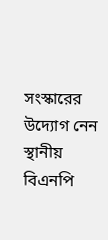সংস্কারের উদ্যোগ নেন স্থানীয় বিএনপি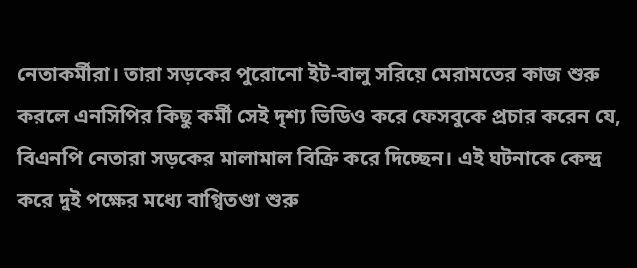নেতাকর্মীরা। তারা সড়কের পুরোনো ইট-বালু সরিয়ে মেরামতের কাজ শুরু করলে এনসিপির কিছু কর্মী সেই দৃশ্য ভিডিও করে ফেসবুকে প্রচার করেন যে, বিএনপি নেতারা সড়কের মালামাল বিক্রি করে দিচ্ছেন। এই ঘটনাকে কেন্দ্র করে দুই পক্ষের মধ্যে বাগ্বিতণ্ডা শুরু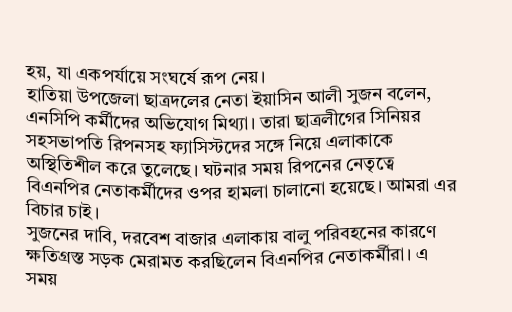হয়, যা একপর্যায়ে সংঘর্ষে রূপ নেয়।
হাতিয়া উপজেলা ছাত্রদলের নেতা ইয়াসিন আলী সুজন বলেন, এনসিপি কর্মীদের অভিযোগ মিথ্যা। তারা ছাত্রলীগের সিনিয়র সহসভাপতি রিপনসহ ফ্যাসিস্টদের সঙ্গে নিয়ে এলাকাকে অস্থিতিশীল করে তুলেছে। ঘটনার সময় রিপনের নেতৃত্বে বিএনপির নেতাকর্মীদের ওপর হামলা চালানো হয়েছে। আমরা এর বিচার চাই।
সুজনের দাবি, দরবেশ বাজার এলাকায় বালু পরিবহনের কারণে ক্ষতিগ্রস্ত সড়ক মেরামত করছিলেন বিএনপির নেতাকর্মীরা। এ সময়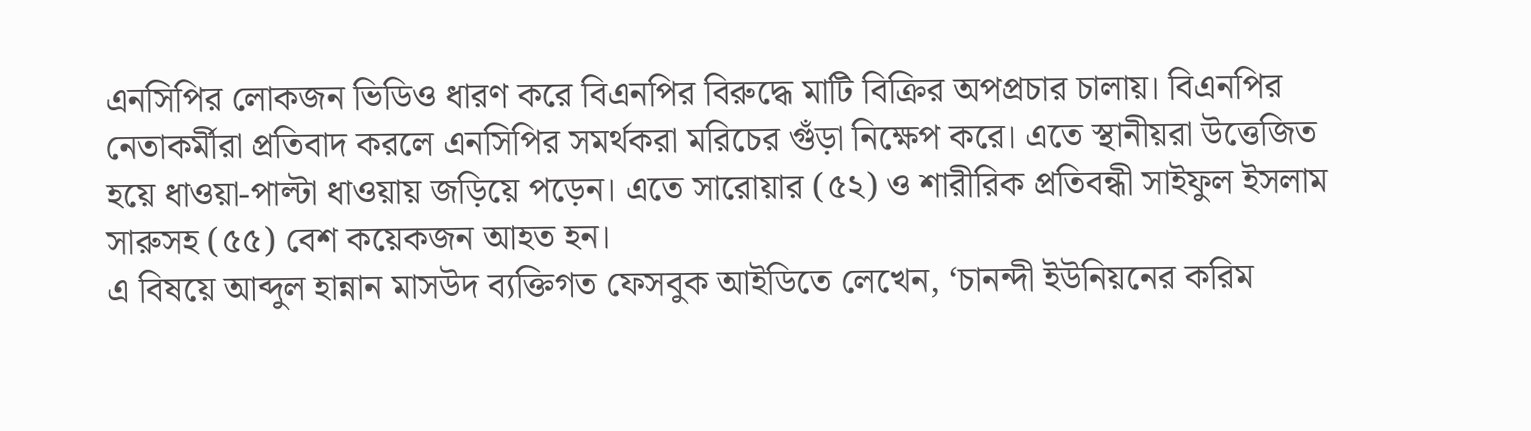এনসিপির লোকজন ভিডিও ধারণ করে বিএনপির বিরুদ্ধে মাটি বিক্রির অপপ্রচার চালায়। বিএনপির নেতাকর্মীরা প্রতিবাদ করলে এনসিপির সমর্থকরা মরিচের গুঁড়া নিক্ষেপ করে। এতে স্থানীয়রা উত্তেজিত হয়ে ধাওয়া-পাল্টা ধাওয়ায় জড়িয়ে পড়েন। এতে সারোয়ার (৫২) ও শারীরিক প্রতিবন্ধী সাইফুল ইসলাম সারুসহ (৫৫) বেশ কয়েকজন আহত হন।
এ বিষয়ে আব্দুল হান্নান মাসউদ ব্যক্তিগত ফেসবুক আইডিতে লেখেন, ‘চানন্দী ইউনিয়নের করিম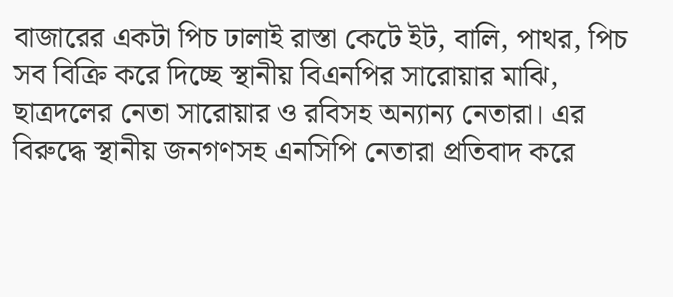বাজারের একটা পিচ ঢালাই রাস্তা কেটে ইট, বালি, পাথর, পিচ সব বিক্রি করে দিচ্ছে স্থানীয় বিএনপির সারোয়ার মাঝি, ছাত্রদলের নেতা সারোয়ার ও রবিসহ অন্যান্য নেতারা। এর বিরুদ্ধে স্থানীয় জনগণসহ এনসিপি নেতারা প্রতিবাদ করে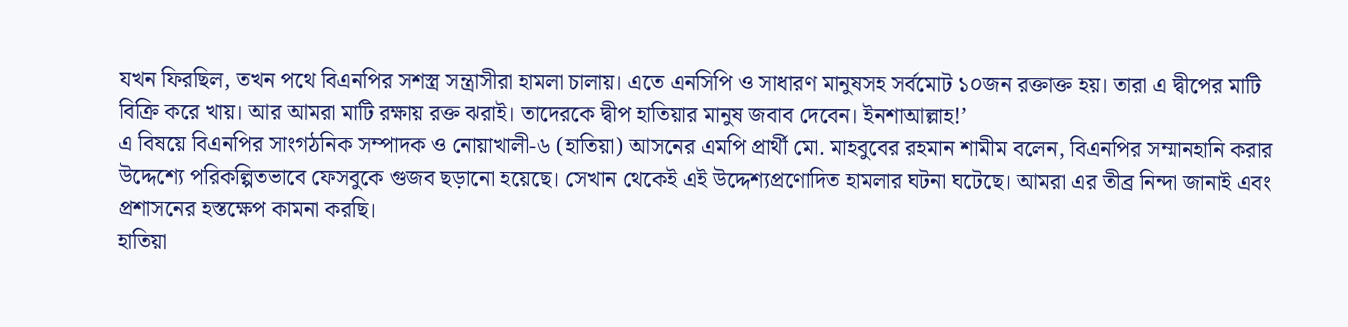যখন ফিরছিল, তখন পথে বিএনপির সশস্ত্র সন্ত্রাসীরা হামলা চালায়। এতে এনসিপি ও সাধারণ মানুষসহ সর্বমোট ১০জন রক্তাক্ত হয়। তারা এ দ্বীপের মাটি বিক্রি করে খায়। আর আমরা মাটি রক্ষায় রক্ত ঝরাই। তাদেরকে দ্বীপ হাতিয়ার মানুষ জবাব দেবেন। ইনশাআল্লাহ!’
এ বিষয়ে বিএনপির সাংগঠনিক সম্পাদক ও নোয়াখালী-৬ (হাতিয়া) আসনের এমপি প্রার্থী মো. মাহবুবের রহমান শামীম বলেন, বিএনপির সম্মানহানি করার উদ্দেশ্যে পরিকল্পিতভাবে ফেসবুকে গুজব ছড়ানো হয়েছে। সেখান থেকেই এই উদ্দেশ্যপ্রণোদিত হামলার ঘটনা ঘটেছে। আমরা এর তীব্র নিন্দা জানাই এবং প্রশাসনের হস্তক্ষেপ কামনা করছি।
হাতিয়া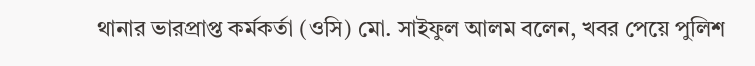থানার ভারপ্রাপ্ত কর্মকর্তা (ওসি) মো. সাইফুল আলম বলেন, খবর পেয়ে পুলিশ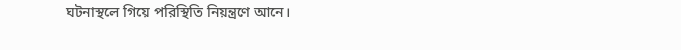ঘটনাস্থলে গিয়ে পরিস্থিতি নিয়ন্ত্রণে আনে।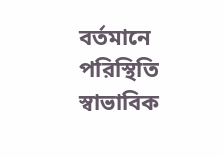বর্তমানে পরিস্থিতি স্বাভাবিক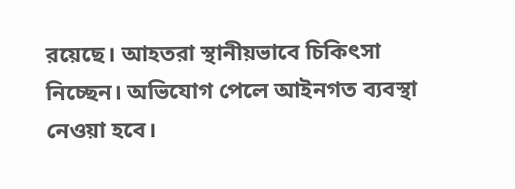রয়েছে। আহতরা স্থানীয়ভাবে চিকিৎসা নিচ্ছেন। অভিযোগ পেলে আইনগত ব্যবস্থা নেওয়া হবে।